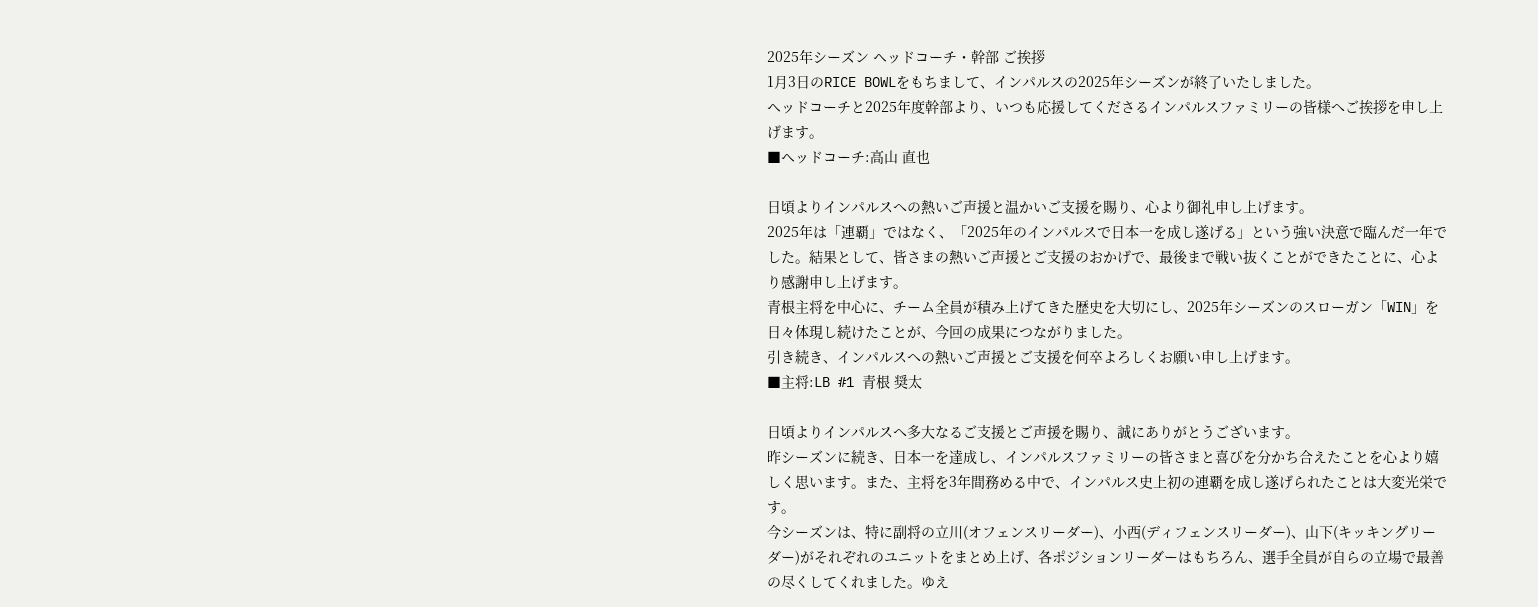2025年シーズン ヘッドコーチ・幹部 ご挨拶
1月3日のRICE BOWLをもちまして、インパルスの2025年シーズンが終了いたしました。
ヘッドコーチと2025年度幹部より、いつも応援してくださるインパルスファミリーの皆様へご挨拶を申し上げます。
■ヘッドコーチ:高山 直也

日頃よりインパルスへの熱いご声援と温かいご支援を賜り、心より御礼申し上げます。
2025年は「連覇」ではなく、「2025年のインパルスで日本一を成し遂げる」という強い決意で臨んだ一年でした。結果として、皆さまの熱いご声援とご支援のおかげで、最後まで戦い抜くことができたことに、心より感謝申し上げます。
青根主将を中心に、チーム全員が積み上げてきた歴史を大切にし、2025年シーズンのスローガン「WIN」を日々体現し続けたことが、今回の成果につながりました。
引き続き、インパルスへの熱いご声援とご支援を何卒よろしくお願い申し上げます。
■主将:LB #1 青根 奨太

日頃よりインパルスへ多大なるご支援とご声援を賜り、誠にありがとうございます。
昨シーズンに続き、日本一を達成し、インパルスファミリーの皆さまと喜びを分かち合えたことを心より嬉しく思います。また、主将を3年間務める中で、インパルス史上初の連覇を成し遂げられたことは大変光栄です。
今シーズンは、特に副将の立川(オフェンスリーダー)、小西(ディフェンスリーダー)、山下(キッキングリーダー)がそれぞれのユニットをまとめ上げ、各ポジションリーダーはもちろん、選手全員が自らの立場で最善の尽くしてくれました。ゆえ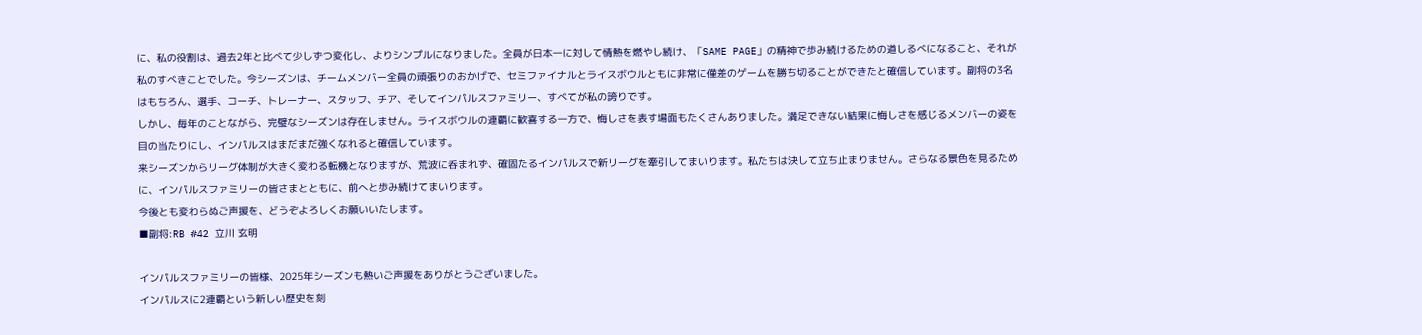に、私の役割は、過去2年と比べて少しずつ変化し、よりシンプルになりました。全員が日本一に対して情熱を燃やし続け、「SAME PAGE」の精神で歩み続けるための道しるべになること、それが私のすべきことでした。今シーズンは、チームメンバー全員の頑張りのおかげで、セミファイナルとライスボウルともに非常に僅差のゲームを勝ち切ることができたと確信しています。副将の3名はもちろん、選手、コーチ、トレーナー、スタッフ、チア、そしてインパルスファミリー、すべてが私の誇りです。
しかし、毎年のことながら、完璧なシーズンは存在しません。ライスボウルの連覇に歓喜する一方で、悔しさを表す場面もたくさんありました。満足できない結果に悔しさを感じるメンバーの姿を目の当たりにし、インパルスはまだまだ強くなれると確信しています。
来シーズンからリーグ体制が大きく変わる転機となりますが、荒波に呑まれず、確固たるインパルスで新リーグを牽引してまいります。私たちは決して立ち止まりません。さらなる景色を見るために、インパルスファミリーの皆さまとともに、前へと歩み続けてまいります。
今後とも変わらぬご声援を、どうぞよろしくお願いいたします。
■副将:RB #42 立川 玄明

インパルスファミリーの皆様、2025年シーズンも熱いご声援をありがとうございました。
インパルスに2連覇という新しい歴史を刻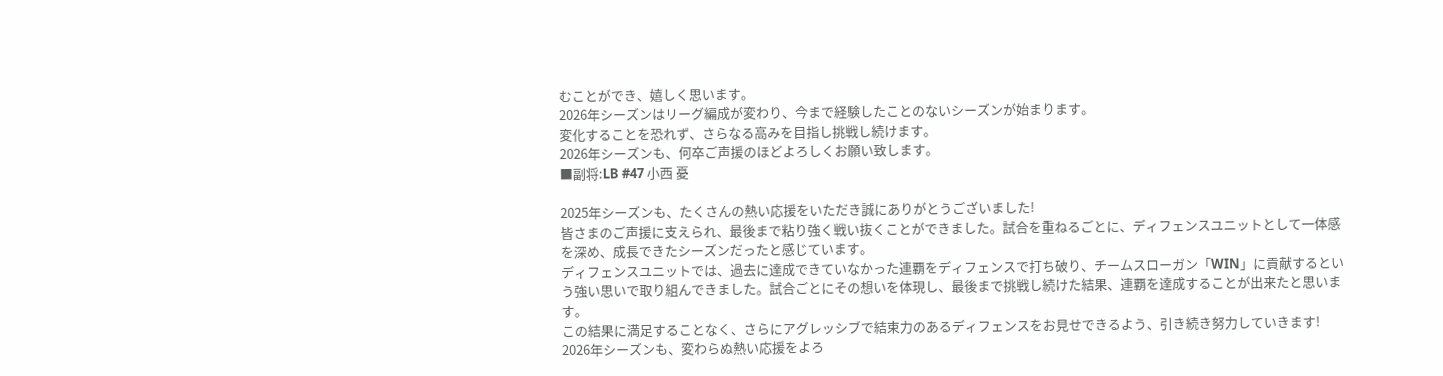むことができ、嬉しく思います。
2026年シーズンはリーグ編成が変わり、今まで経験したことのないシーズンが始まります。
変化することを恐れず、さらなる高みを目指し挑戦し続けます。
2026年シーズンも、何卒ご声援のほどよろしくお願い致します。
■副将:LB #47 小西 憂

2025年シーズンも、たくさんの熱い応援をいただき誠にありがとうございました!
皆さまのご声援に支えられ、最後まで粘り強く戦い抜くことができました。試合を重ねるごとに、ディフェンスユニットとして一体感を深め、成長できたシーズンだったと感じています。
ディフェンスユニットでは、過去に達成できていなかった連覇をディフェンスで打ち破り、チームスローガン「WIN」に貢献するという強い思いで取り組んできました。試合ごとにその想いを体現し、最後まで挑戦し続けた結果、連覇を達成することが出来たと思います。
この結果に満足することなく、さらにアグレッシブで結束力のあるディフェンスをお見せできるよう、引き続き努力していきます!
2026年シーズンも、変わらぬ熱い応援をよろ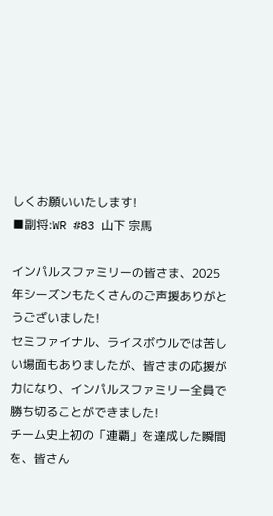しくお願いいたします!
■副将:WR #83 山下 宗馬

インパルスファミリーの皆さま、2025年シーズンもたくさんのご声援ありがとうございました!
セミファイナル、ライスボウルでは苦しい場面もありましたが、皆さまの応援が力になり、インパルスファミリー全員で勝ち切ることができました!
チーム史上初の「連覇」を達成した瞬間を、皆さん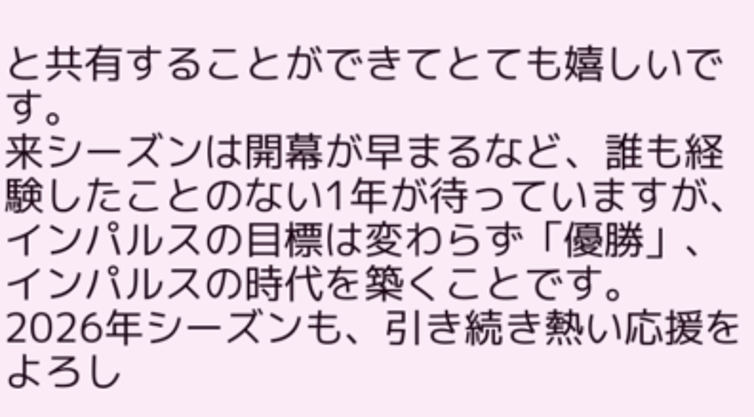と共有することができてとても嬉しいです。
来シーズンは開幕が早まるなど、誰も経験したことのない1年が待っていますが、インパルスの目標は変わらず「優勝」、インパルスの時代を築くことです。
2026年シーズンも、引き続き熱い応援をよろし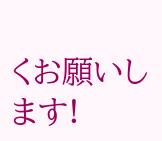くお願いします!